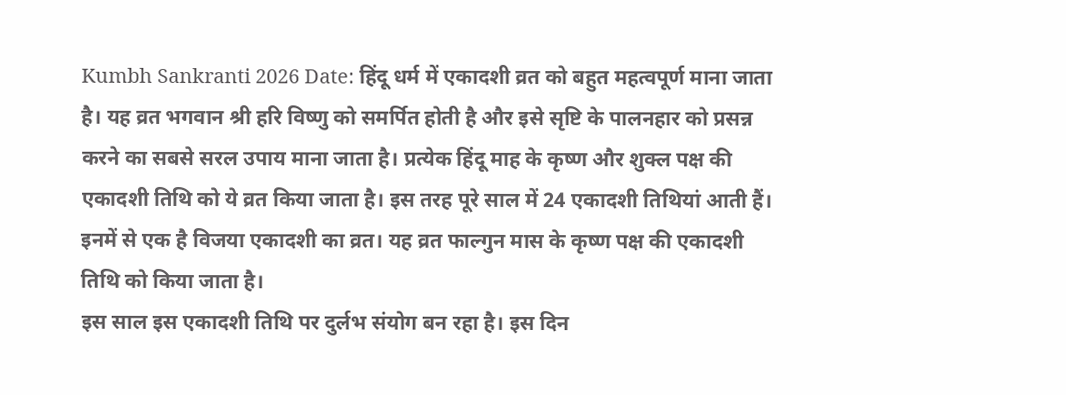Kumbh Sankranti 2026 Date: हिंदू धर्म में एकादशी व्रत को बहुत महत्वपूर्ण माना जाता है। यह व्रत भगवान श्री हरि विष्णु को समर्पित होती है और इसे सृष्टि के पालनहार को प्रसन्न करने का सबसे सरल उपाय माना जाता है। प्रत्येक हिंदू माह के कृष्ण और शुक्ल पक्ष की एकादशी तिथि को ये व्रत किया जाता है। इस तरह पूरे साल में 24 एकादशी तिथियां आती हैं। इनमें से एक है विजया एकादशी का व्रत। यह व्रत फाल्गुन मास के कृष्ण पक्ष की एकादशी तिथि को किया जाता है।
इस साल इस एकादशी तिथि पर दुर्लभ संयोग बन रहा है। इस दिन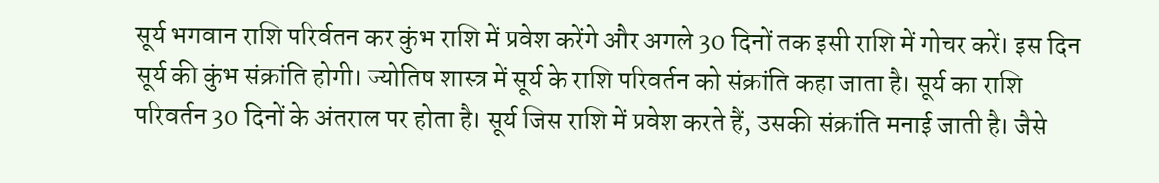सूर्य भगवान राशि परिर्वतन कर कुंभ राशि में प्रवेश करेंगे और अगले 30 दिनों तक इसी राशि में गोचर करें। इस दिन सूर्य की कुंभ संक्रांति होगी। ज्योतिष शास्त्र में सूर्य के राशि परिवर्तन को संक्रांति कहा जाता है। सूर्य का राशि परिवर्तन 30 दिनों के अंतराल पर होता है। सूर्य जिस राशि में प्रवेश करते हैं, उसकी संक्रांति मनाई जाती है। जैसे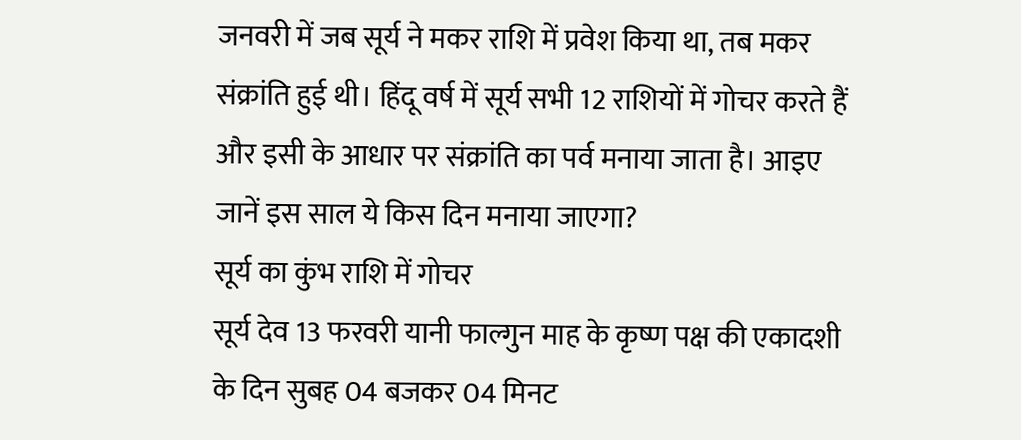जनवरी में जब सूर्य ने मकर राशि में प्रवेश किया था, तब मकर संक्रांति हुई थी। हिंदू वर्ष में सूर्य सभी 12 राशियों में गोचर करते हैं और इसी के आधार पर संक्रांति का पर्व मनाया जाता है। आइए जानें इस साल ये किस दिन मनाया जाएगा?
सूर्य का कुंभ राशि में गोचर
सूर्य देव 13 फरवरी यानी फाल्गुन माह के कृष्ण पक्ष की एकादशी के दिन सुबह 04 बजकर 04 मिनट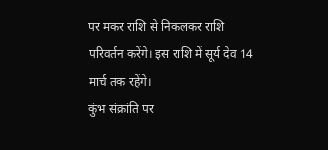पर मकर राशि से निकलकर राशि परिवर्तन करेंगे। इस राशि में सूर्य देव 14 मार्च तक रहेंगे।
कुंभ संक्रांति पर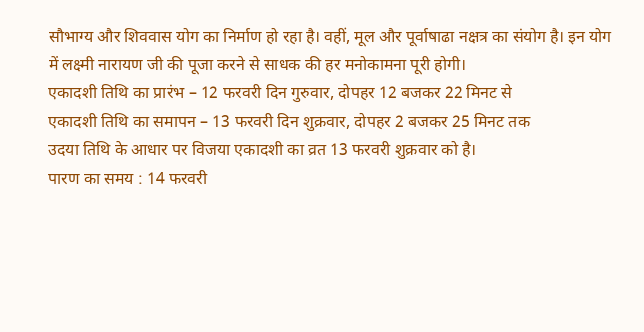सौभाग्य और शिववास योग का निर्माण हो रहा है। वहीं, मूल और पूर्वाषाढा नक्षत्र का संयोग है। इन योग में लक्ष्मी नारायण जी की पूजा करने से साधक की हर मनोकामना पूरी होगी।
एकादशी तिथि का प्रारंभ – 12 फरवरी दिन गुरुवार, दोपहर 12 बजकर 22 मिनट से
एकादशी तिथि का समापन – 13 फरवरी दिन शुक्रवार, दोपहर 2 बजकर 25 मिनट तक
उदया तिथि के आधार पर विजया एकादशी का व्रत 13 फरवरी शुक्रवार को है।
पारण का समय : 14 फरवरी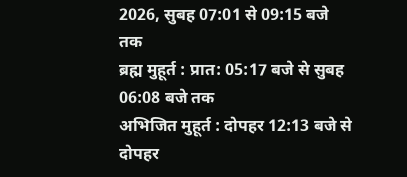2026, सुबह 07:01 से 09:15 बजे तक
ब्रह्म मुहूर्त : प्रात: 05:17 बजे से सुबह 06:08 बजे तक
अभिजित मुहूर्त : दोपहर 12:13 बजे से दोपहर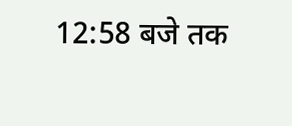12:58 बजे तक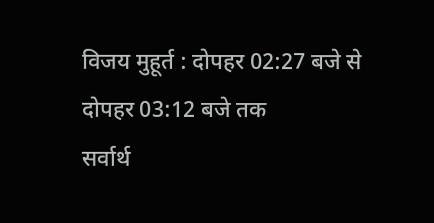विजय मुहूर्त : दोपहर 02:27 बजे से दोपहर 03:12 बजे तक
सर्वार्थ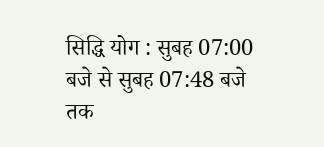सिद्धि योग : सुबह 07:00 बजे से सुबह 07:48 बजे तक